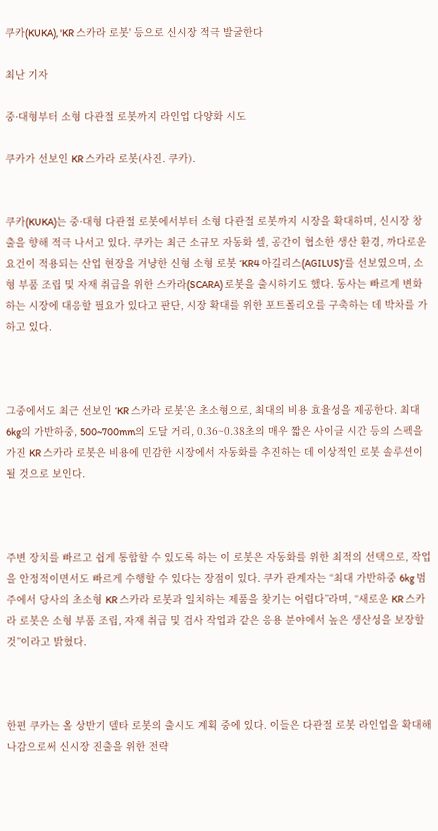쿠카(KUKA), 'KR 스카라 로봇' 등으로 신시장 적극 발굴한다

최난 기자

중·대형부터 소형 다관절 로봇까지 라인업 다양화 시도

쿠카가 선보인 KR 스카라 로봇(사진. 쿠카).


쿠카(KUKA)는 중·대형 다관절 로봇에서부터 소형 다관절 로봇까지 시장을 확대하며, 신시장 창출을 향해 적극 나서고 있다. 쿠카는 최근 소규모 자동화 셀, 공간이 협소한 생산 환경, 까다로운 요건이 적용되는 산업 현장을 겨냥한 신형 소형 로봇 ‘KR4 아길리스(AGILUS)’를 선보였으며, 소형 부품 조립 및 자재 취급을 위한 스카라(SCARA) 로봇을 출시하기도 했다. 동사는 빠르게 변화하는 시장에 대응할 필요가 있다고 판단, 시장 확대를 위한 포트폴리오를 구축하는 데 박차를 가하고 있다.



그중에서도 최근 선보인 ‘KR 스카라 로봇’은 초소형으로, 최대의 비용 효율성을 제공한다. 최대 6kg의 가반하중, 500~700mm의 도달 거리, 0.36~0.38초의 매우 짧은 사이클 시간 등의 스펙을 가진 KR 스카라 로봇은 비용에 민감한 시장에서 자동화를 추진하는 데 이상적인 로봇 솔루션이 될 것으로 보인다.



주변 장치를 빠르고 쉽게 통합할 수 있도록 하는 이 로봇은 자동화를 위한 최적의 선택으로, 작업을 안정적이면서도 빠르게 수행할 수 있다는 장점이 있다. 쿠카 관계자는 “최대 가반하중 6kg 범주에서 당사의 초소형 KR 스카라 로봇과 일치하는 제품을 찾기는 어렵다”라며, “새로운 KR 스카라 로봇은 소형 부품 조립, 자재 취급 및 검사 작업과 같은 응용 분야에서 높은 생산성을 보장할 것”이라고 밝혔다.



한편 쿠카는 올 상반기 델타 로봇의 출시도 계획 중에 있다. 이들은 다관절 로봇 라인업을 확대해나감으로써 신시장 진출을 위한 전략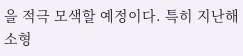을 적극 모색할 예정이다. 특히 지난해 소형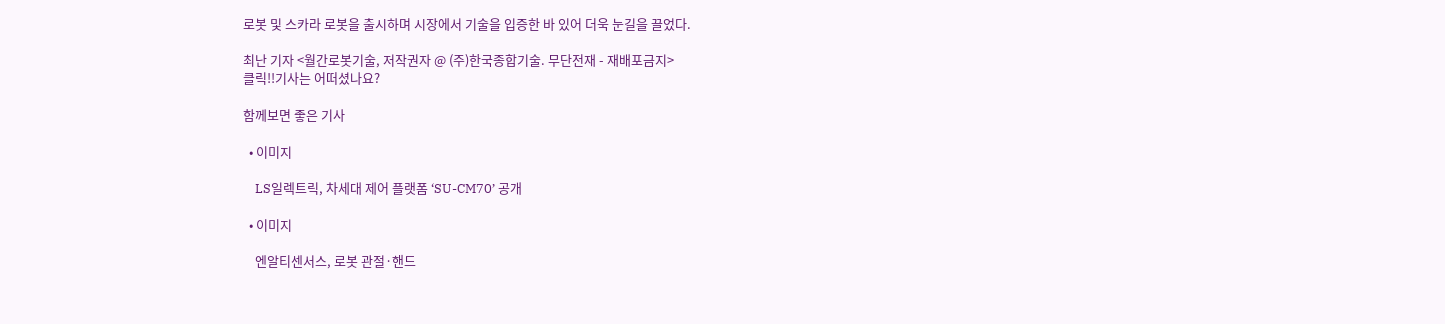로봇 및 스카라 로봇을 출시하며 시장에서 기술을 입증한 바 있어 더욱 눈길을 끌었다.

최난 기자 <월간로봇기술, 저작권자 @ (주)한국종합기술. 무단전재 - 재배포금지>
클릭!!기사는 어떠셨나요?

함께보면 좋은 기사

  • 이미지

    LS일렉트릭, 차세대 제어 플랫폼 ‘SU-CM70’ 공개

  • 이미지

    엔알티센서스, 로봇 관절·핸드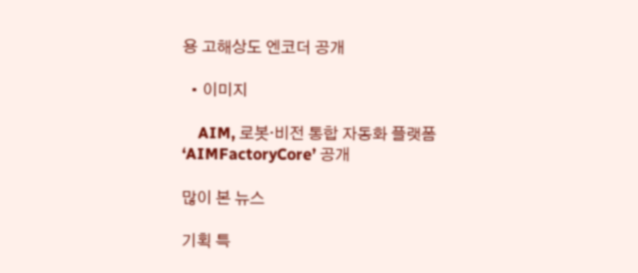용 고해상도 엔코더 공개

  • 이미지

    AIM, 로봇·비전 통합 자동화 플랫폼 ‘AIMFactoryCore’ 공개

많이 본 뉴스

기획 특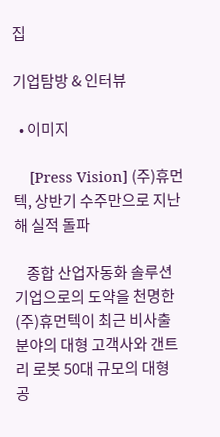집

기업탐방 & 인터뷰

  • 이미지

    [Press Vision] (주)휴먼텍, 상반기 수주만으로 지난해 실적 돌파

    종합 산업자동화 솔루션 기업으로의 도약을 천명한 (주)휴먼텍이 최근 비사출 분야의 대형 고객사와 갠트리 로봇 50대 규모의 대형 공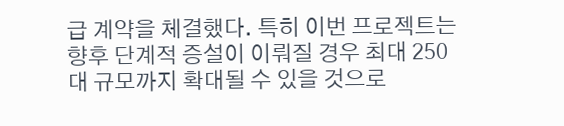급 계약을 체결했다. 특히 이번 프로젝트는 향후 단계적 증설이 이뤄질 경우 최대 250대 규모까지 확대될 수 있을 것으로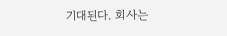기대된다. 회사는